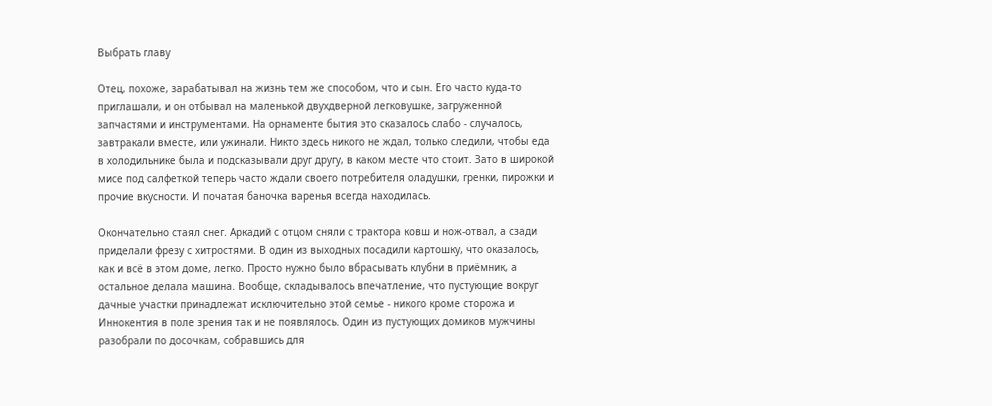Выбрать главу

Отец, похоже, зарабатывал на жизнь тем же способом, что и сын. Его часто куда-то приглашали, и он отбывал на маленькой двухдверной легковушке, загруженной запчастями и инструментами. На орнаменте бытия это сказалось слабо - случалось, завтракали вместе, или ужинали. Никто здесь никого не ждал, только следили, чтобы еда в холодильнике была и подсказывали друг другу, в каком месте что стоит. Зато в широкой мисе под салфеткой теперь часто ждали своего потребителя оладушки, гренки, пирожки и прочие вкусности. И початая баночка варенья всегда находилась.

Окончательно стаял снег. Аркадий с отцом сняли с трактора ковш и нож-отвал, а сзади приделали фрезу с хитростями. В один из выходных посадили картошку, что оказалось, как и всё в этом доме, легко. Просто нужно было вбрасывать клубни в приёмник, а остальное делала машина. Вообще, складывалось впечатление, что пустующие вокруг дачные участки принадлежат исключительно этой семье - никого кроме сторожа и Иннокентия в поле зрения так и не появлялось. Один из пустующих домиков мужчины разобрали по досочкам, собравшись для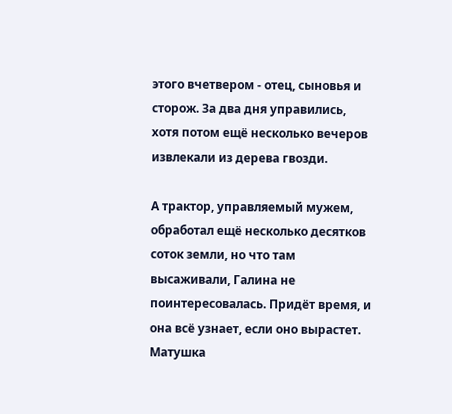этого вчетвером - отец, сыновья и сторож. За два дня управились, хотя потом ещё несколько вечеров извлекали из дерева гвозди.

А трактор, управляемый мужем, обработал ещё несколько десятков соток земли, но что там высаживали, Галина не поинтересовалась. Придёт время, и она всё узнает, если оно вырастет. Матушка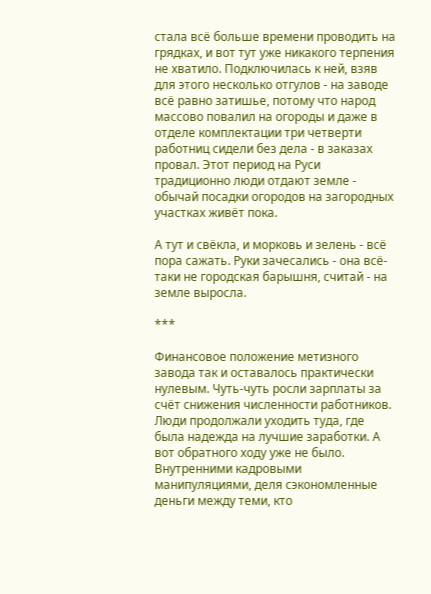стала всё больше времени проводить на грядках, и вот тут уже никакого терпения не хватило. Подключилась к ней, взяв для этого несколько отгулов - на заводе всё равно затишье, потому что народ массово повалил на огороды и даже в отделе комплектации три четверти работниц сидели без дела - в заказах провал. Этот период на Руси традиционно люди отдают земле - обычай посадки огородов на загородных участках живёт пока.

А тут и свёкла, и морковь и зелень - всё пора сажать. Руки зачесались - она всё-таки не городская барышня, считай - на земле выросла.

***

Финансовое положение метизного завода так и оставалось практически нулевым. Чуть-чуть росли зарплаты за счёт снижения численности работников. Люди продолжали уходить туда, где была надежда на лучшие заработки. А вот обратного ходу уже не было. Внутренними кадровыми манипуляциями, деля сэкономленные деньги между теми, кто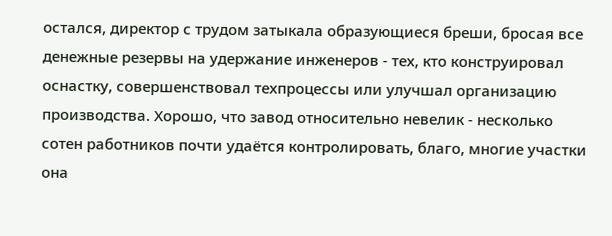остался, директор с трудом затыкала образующиеся бреши, бросая все денежные резервы на удержание инженеров - тех, кто конструировал оснастку, совершенствовал техпроцессы или улучшал организацию производства. Хорошо, что завод относительно невелик - несколько сотен работников почти удаётся контролировать, благо, многие участки она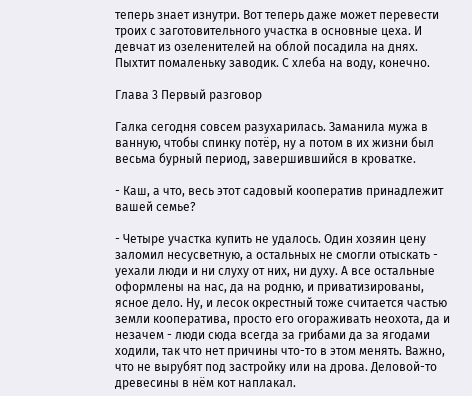теперь знает изнутри. Вот теперь даже может перевести троих с заготовительного участка в основные цеха. И девчат из озеленителей на облой посадила на днях. Пыхтит помаленьку заводик. С хлеба на воду, конечно.

Глава 3 Первый разговор

Галка сегодня совсем разухарилась. Заманила мужа в ванную, чтобы спинку потёр, ну а потом в их жизни был весьма бурный период, завершившийся в кроватке.

- Каш, а что, весь этот садовый кооператив принадлежит вашей семье?

- Четыре участка купить не удалось. Один хозяин цену заломил несусветную, а остальных не смогли отыскать - уехали люди и ни слуху от них, ни духу. А все остальные оформлены на нас, да на родню, и приватизированы, ясное дело. Ну, и лесок окрестный тоже считается частью земли кооператива, просто его огораживать неохота, да и незачем - люди сюда всегда за грибами да за ягодами ходили, так что нет причины что-то в этом менять. Важно, что не вырубят под застройку или на дрова. Деловой-то древесины в нём кот наплакал.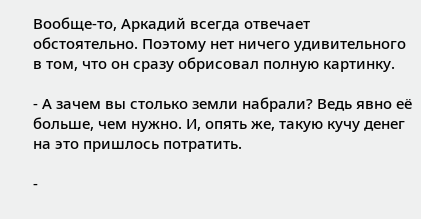Вообще-то, Аркадий всегда отвечает обстоятельно. Поэтому нет ничего удивительного в том, что он сразу обрисовал полную картинку.

- А зачем вы столько земли набрали? Ведь явно её больше, чем нужно. И, опять же, такую кучу денег на это пришлось потратить.

-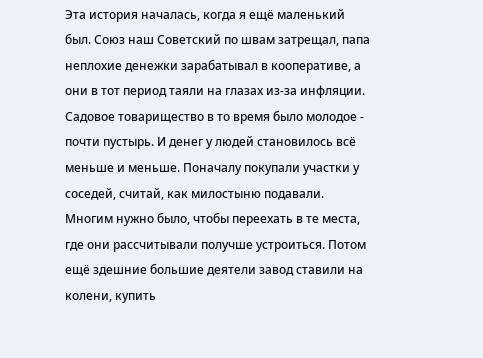Эта история началась, когда я ещё маленький был. Союз наш Советский по швам затрещал, папа неплохие денежки зарабатывал в кооперативе, а они в тот период таяли на глазах из-за инфляции. Садовое товарищество в то время было молодое - почти пустырь. И денег у людей становилось всё меньше и меньше. Поначалу покупали участки у соседей, считай, как милостыню подавали. Многим нужно было, чтобы переехать в те места, где они рассчитывали получше устроиться. Потом ещё здешние большие деятели завод ставили на колени, купить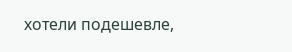хотели подешевле,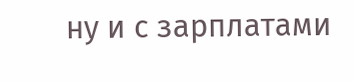ну и с зарплатами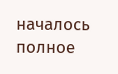началось полное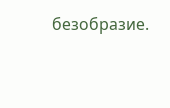безобразие.